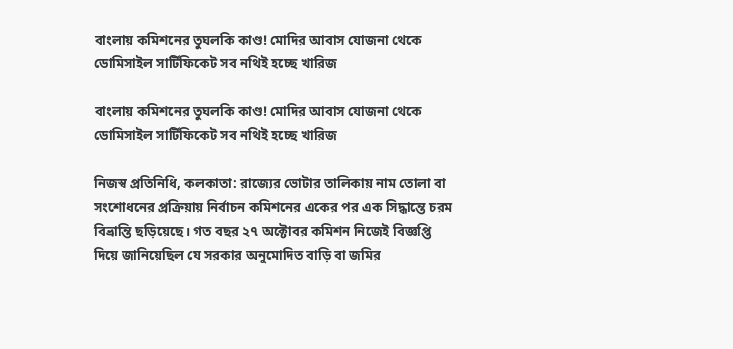বাংলায় কমিশনের তুঘলকি কাণ্ড! মোদির আবাস যোজনা থেকে ডোমিসাইল সার্টিফিকেট সব নথিই হচ্ছে খারিজ

বাংলায় কমিশনের তুঘলকি কাণ্ড! মোদির আবাস যোজনা থেকে ডোমিসাইল সার্টিফিকেট সব নথিই হচ্ছে খারিজ

নিজস্ব প্রতিনিধি, কলকাতা: রাজ্যের ভোটার তালিকায় নাম তোলা বা সংশোধনের প্রক্রিয়ায় নির্বাচন কমিশনের একের পর এক সিদ্ধান্তে চরম বিভ্রান্তি ছড়িয়েছে। গত বছর ২৭ অক্টোবর কমিশন নিজেই বিজ্ঞপ্তি দিয়ে জানিয়েছিল যে সরকার অনুমোদিত বাড়ি বা জমির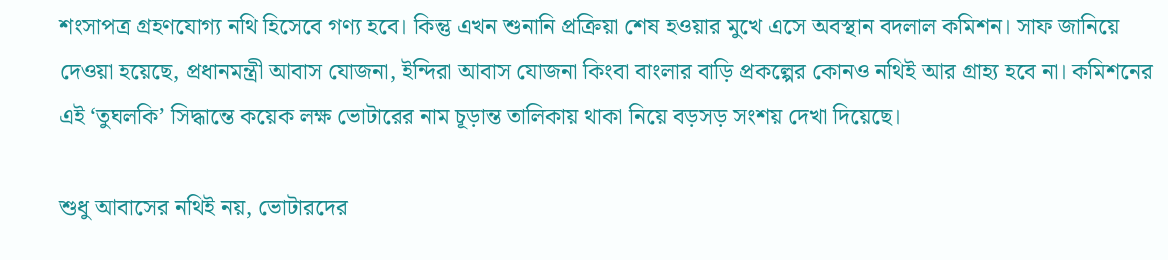শংসাপত্র গ্রহণযোগ্য নথি হিসেবে গণ্য হবে। কিন্তু এখন শুনানি প্রক্রিয়া শেষ হওয়ার মুখে এসে অবস্থান বদলাল কমিশন। সাফ জানিয়ে দেওয়া হয়েছে, প্রধানমন্ত্রী আবাস যোজনা, ইন্দিরা আবাস যোজনা কিংবা বাংলার বাড়ি প্রকল্পের কোনও নথিই আর গ্রাহ্য হবে না। কমিশনের এই ‘তুঘলকি’ সিদ্ধান্তে কয়েক লক্ষ ভোটারের নাম চূড়ান্ত তালিকায় থাকা নিয়ে বড়সড় সংশয় দেখা দিয়েছে।

শুধু আবাসের নথিই নয়, ভোটারদের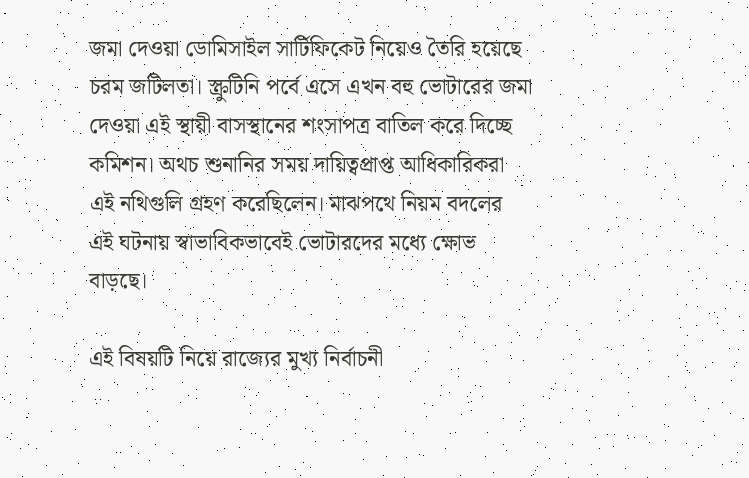জমা দেওয়া ডোমিসাইল সার্টিফিকেট নিয়েও তৈরি হয়েছে চরম জটিলতা। স্ক্রুটিনি পর্বে এসে এখন বহু ভোটারের জমা দেওয়া এই স্থায়ী বাসস্থানের শংসাপত্র বাতিল করে দিচ্ছে কমিশন। অথচ শুনানির সময় দায়িত্বপ্রাপ্ত আধিকারিকরা এই নথিগুলি গ্রহণ করেছিলেন। মাঝপথে নিয়ম বদলের এই ঘটনায় স্বাভাবিকভাবেই ভোটারদের মধ্যে ক্ষোভ বাড়ছে।

এই বিষয়টি নিয়ে রাজ্যের মুখ্য নির্বাচনী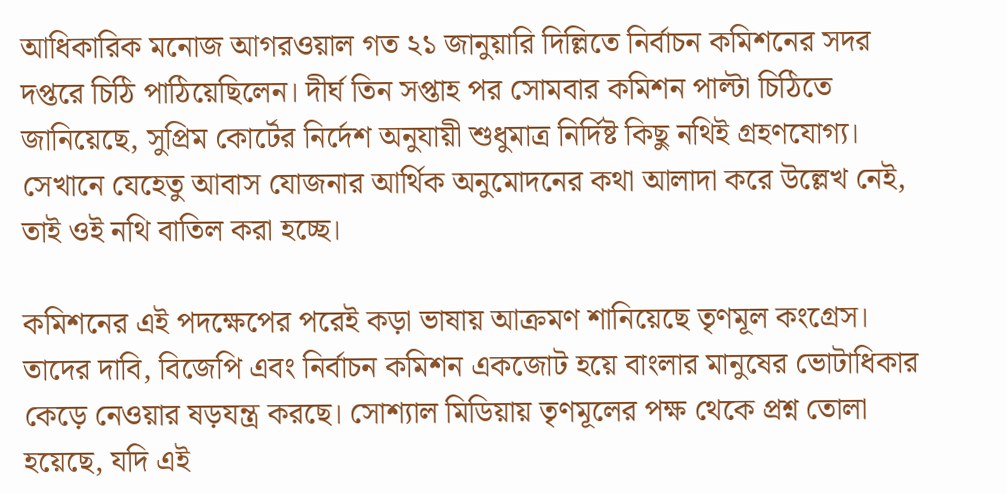আধিকারিক মনোজ আগরওয়াল গত ২১ জানুয়ারি দিল্লিতে নির্বাচন কমিশনের সদর দপ্তরে চিঠি পাঠিয়েছিলেন। দীর্ঘ তিন সপ্তাহ পর সোমবার কমিশন পাল্টা চিঠিতে জানিয়েছে, সুপ্রিম কোর্টের নির্দেশ অনুযায়ী শুধুমাত্র নির্দিষ্ট কিছু নথিই গ্রহণযোগ্য। সেখানে যেহেতু আবাস যোজনার আর্থিক অনুমোদনের কথা আলাদা করে উল্লেখ নেই, তাই ওই নথি বাতিল করা হচ্ছে।

কমিশনের এই পদক্ষেপের পরেই কড়া ভাষায় আক্রমণ শানিয়েছে তৃণমূল কংগ্রেস। তাদের দাবি, বিজেপি এবং নির্বাচন কমিশন একজোট হয়ে বাংলার মানুষের ভোটাধিকার কেড়ে নেওয়ার ষড়যন্ত্র করছে। সোশ্যাল মিডিয়ায় তৃণমূলের পক্ষ থেকে প্রশ্ন তোলা হয়েছে, যদি এই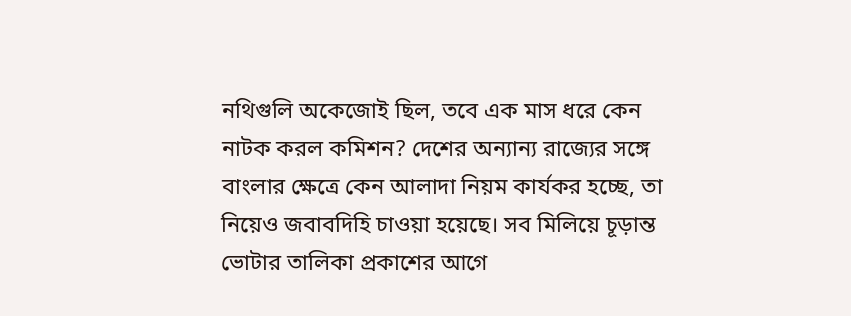নথিগুলি অকেজোই ছিল, তবে এক মাস ধরে কেন নাটক করল কমিশন? দেশের অন্যান্য রাজ্যের সঙ্গে বাংলার ক্ষেত্রে কেন আলাদা নিয়ম কার্যকর হচ্ছে, তা নিয়েও জবাবদিহি চাওয়া হয়েছে। সব মিলিয়ে চূড়ান্ত ভোটার তালিকা প্রকাশের আগে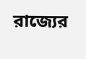রাজ্যের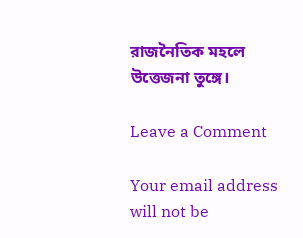রাজনৈতিক মহলে উত্তেজনা তুঙ্গে।

Leave a Comment

Your email address will not be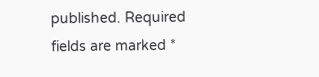published. Required fields are marked *